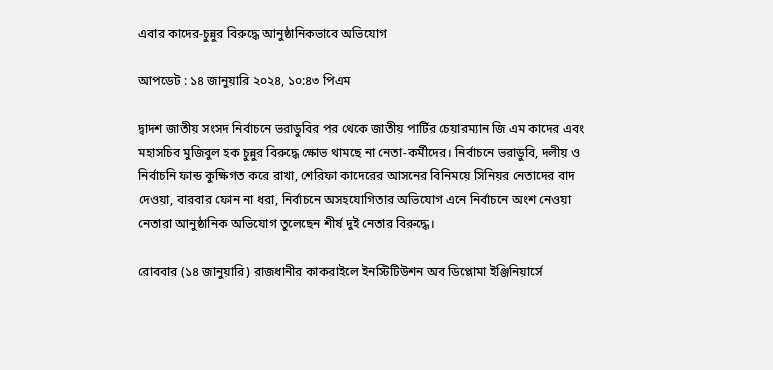এবার কাদের-চুন্নুর বিরুদ্ধে আনুষ্ঠানিকভাবে অভিযোগ

আপডেট : ১৪ জানুয়ারি ২০২৪, ১০:৪৩ পিএম

দ্বাদশ জাতীয় সংসদ নির্বাচনে ভরাডুবির পর থেকে জাতীয় পার্টির চেয়ারম্যান জি এম কাদের এবং মহাসচিব মুজিবুল হক চুন্নুর বিরুদ্ধে ক্ষোভ থামছে না নেতা-কর্মীদের। নির্বাচ‌নে ভরাডুবি, দলীয় ও নির্বাচনি ফান্ড কুক্ষিগত ক‌রে রাখা, শে‌রিফা কা‌দেরের আস‌নের বি‌নিম‌য়ে সি‌নিয়র নেতা‌দের বাদ দেওয়া, বারবার ফোন না ধরা, নির্বাচ‌নে অসহ‌যো‌গিতার অভিযোগ এনে নির্বাচনে অংশ নেওয়া নেতারা আনুষ্ঠানিক অভিযোগ তুলেছেন শীর্ষ দুই নেতার বিরুদ্ধে।

রোববার (১৪ জানুয়ারি) রাজধানীর কাকরাইলে ইনস্টিটিউশন অব ডিপ্লোমা ইঞ্জিনিয়ার্সে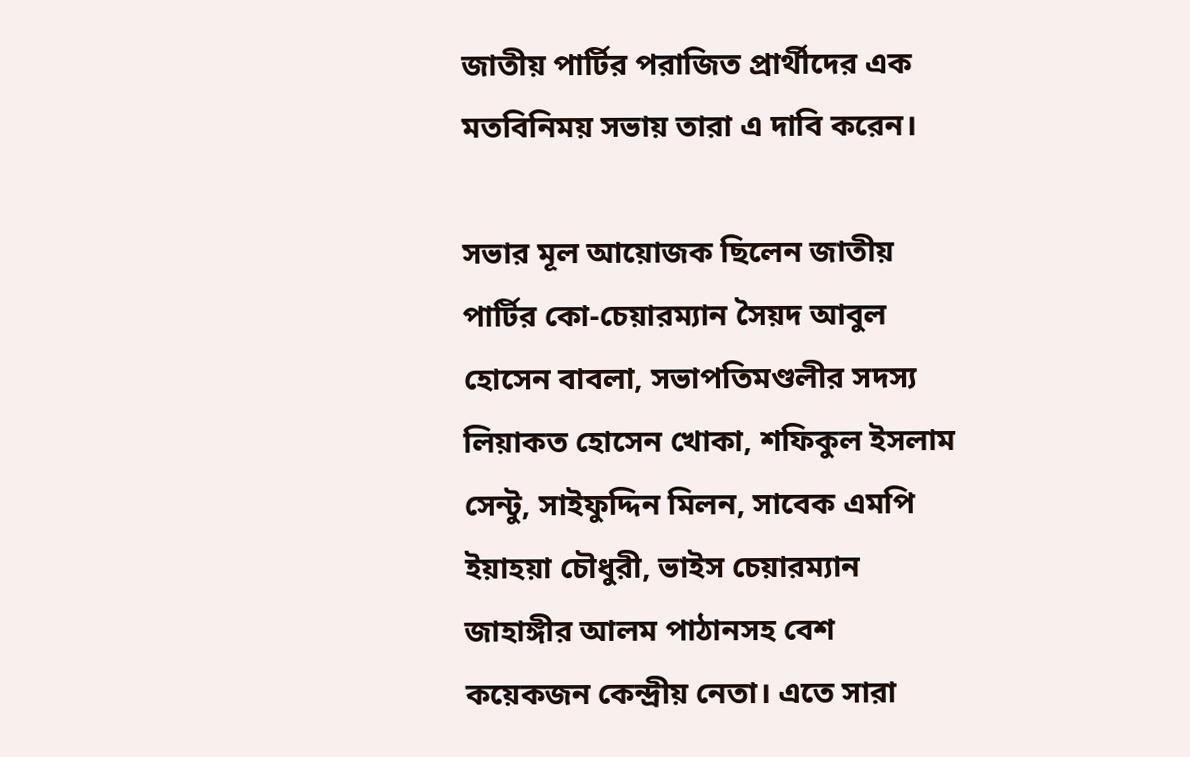জাতীয় পার্টির পরাজিত প্রার্থীদের এক মতবিনিময় সভায় তারা এ দাবি করেন।

সভার মূল আয়োজক ছিলেন জাতীয় পার্টির কো-চেয়ারম্যান সৈয়দ আবুল হোসেন বাবলা, সভাপতিমণ্ডলীর সদস্য লিয়াকত হোসেন খোকা, শফিকুল ইসলাম সেন্টু, সাইফুদ্দিন মিলন, সা‌বেক এম‌পি ইয়াহয়া চৌধুরী, ভাইস চেয়ারম‌্যান জাহাঙ্গীর আলম পাঠানসহ বেশ কয়েকজন কেন্দ্রীয় নেতা। এতে সারা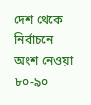দেশ থেকে নির্বাচনে অংশ নেওয়া ৮০-৯০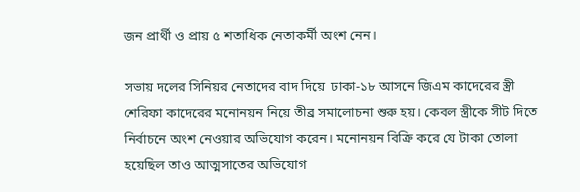জন প্রার্থী ও প্রায় ৫ শতাধিক নেতাকর্মী অংশ নেন।

সভায় দলের সিনিয়র নেতাদের বাদ দিয়ে  ঢাকা-১৮ আসনে জিএম কাদেরের স্ত্রী শেরিফা কাদেরের মনোনয়ন নিয়ে তীব্র সমালোচনা শুরু হয়। কেবল স্ত্রীকে সীট দিতে নির্বাচনে অংশ নেওয়ার অভিযোগ করেন। মনোনয়ন বিক্রি করে যে টাকা তোলা হয়েছিল তাও আত্মসাতের অভিযোগ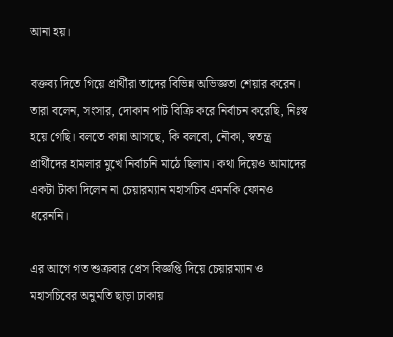আনা হয়।

বক্তব্য দিতে গিয়ে প্রার্থীরা তাদের বিভিন্ন অভিজ্ঞতা শেয়ার করেন। তারা বলেন, সংসার, দোকান পাট বি‌ক্রি ক‌রে নির্বাচন ক‌রে‌ছি, নিঃস্ব হ‌য়ে গে‌ছি। বল‌তে কান্না আস‌ছে, কি বল‌বো, নৌকা, স্বতন্ত্র প্রার্থী‌দের হামলার মু‌খে নির্বাচনি মা‌ঠে ছিলাম। কথা দি‌য়েও আমা‌দের একটা টাকা দি‌লেন না চেয়ারম‌্যান মহাস‌চিব এমনকি ফোনও ধরেননি।

এর আগে গত শুক্রবার প্রেস বিজ্ঞ‌প্তি দি‌য়ে চেয়ারম্যান ও মহাসচিবের অনুমতি ছাড়া ঢাকায়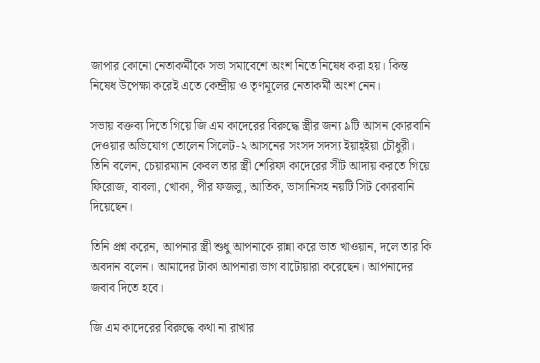জাপার কোনো নেতাকর্মীকে সভা সমাবেশে অংশ নিতে নিষেধ করা হয়। কিন্ত নিষেধ উপেক্ষা করেই এতে কেন্দ্রীয় ও তৃণমূলের নেতাকর্মী অংশ নেন।

সভায় বক্তব্য দিতে গিয়ে জি এম কাদেরের বিরুদ্ধে স্ত্রীর জন্য ৯টি আসন কোরবা‌নি দেওয়ার অভিযোগ তোলেন সিলেট-২ আসনের সংসদ সদস্য ইয়াহ্ইয়া চৌধুরী। তিনি বলেন, চেয়ারম্যান কেবল তার স্ত্রী শেরিফা কাদেরের সীট আদায় করতে গিয়ে ফি‌রোজ, বাবলা, খোকা, পীর ফজলু, আতিক, ভাসা‌নিসহ নয়‌টি সিট কোরবা‌নি দি‌য়ে‌ছেন।

তিনি প্রশ্ন করেন, আপনার স্ত্রী শুধু আপনা‌কে রান্না ক‌রে ভাত খাওয়ান, দ‌লে তার কি অবদান ব‌লেন। আমা‌দের টাকা আপনারা ভাগ বা‌টোয়ারা ক‌রে‌ছেন। আপনা‌দের জবাব দি‌তে হ‌বে।

জি এম কাদেরের বিরুদ্ধে কথা না রাখার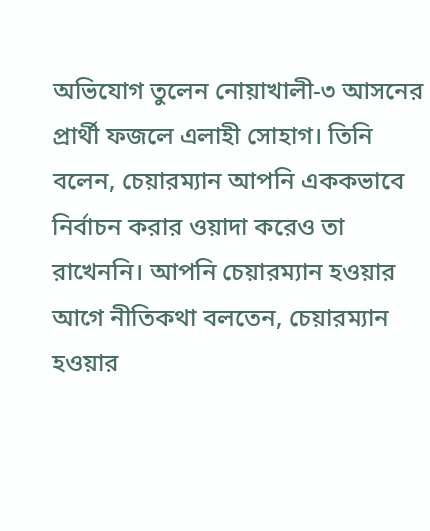অভিযোগ তুলেন নোয়াখালী-৩ আসনের প্রার্থী ফজ‌লে এলা‌হী সোহাগ। তিনি বলেন, চেয়ারম‌্যান আপ‌নি এককভা‌বে নির্বাচন করার ওয়াদা করেও তা রাখেননি। আপ‌নি চেয়ারম‌্যান হওয়ার আগে নী‌তিকথা বল‌তেন, চেয়ারম‌্যান হওয়ার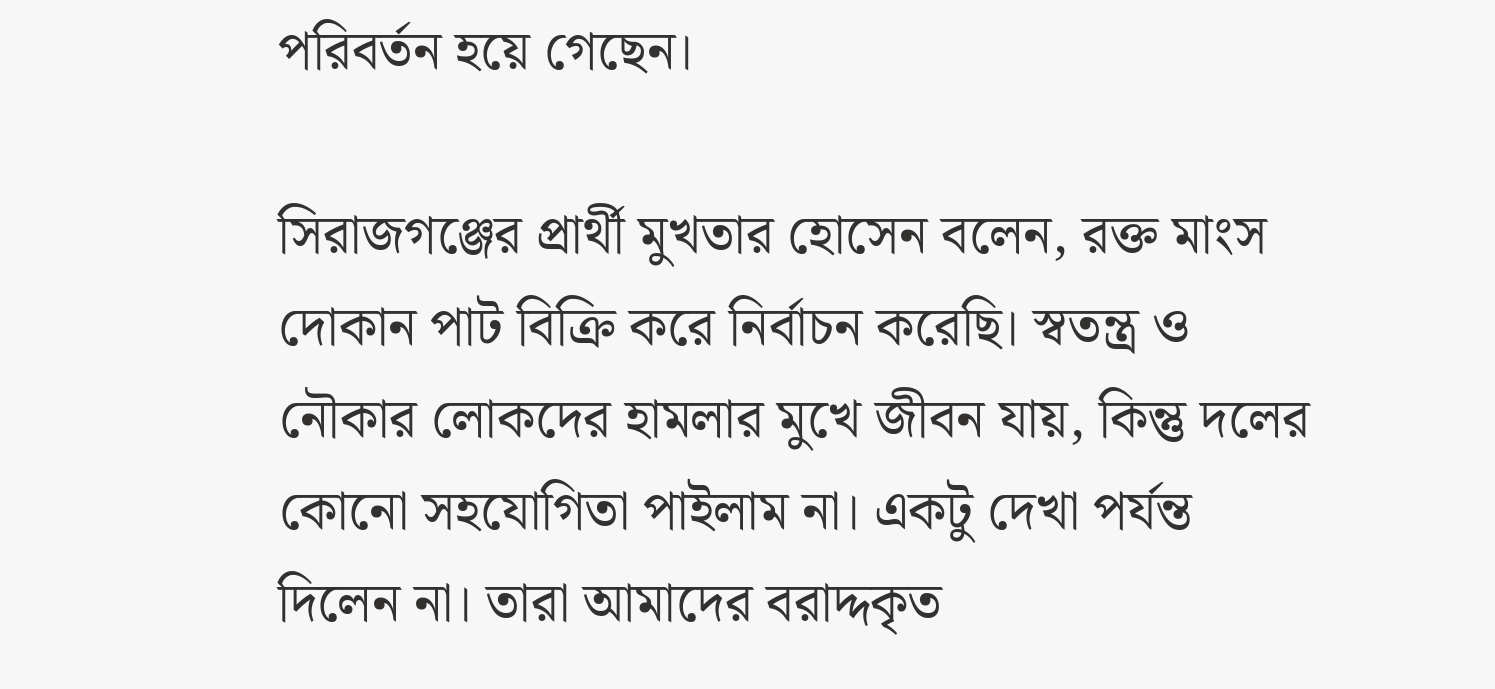প‌রিবর্তন হ‌য়ে গে‌ছেন।

সিরাজগ‌ঞ্জের প্রার্থী মুখতার হো‌সেন ব‌লেন, রক্ত মাংস দোকান পাট বি‌ক্রি ক‌রে নির্বাচন ক‌রে‌ছি। স্বতন্ত্র ও নৌকার লোকদের হামলার মু‌খে জীবন যায়, কিন্তু দ‌লের কো‌নো সহ‌যো‌গিতা পাইলাম না। একটু দেখা পর্যন্ত দি‌লেন না। তারা আমা‌দের বরাদ্দকৃত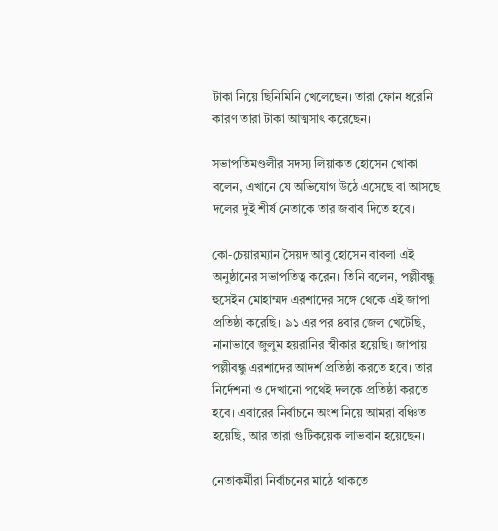টাকা নি‌য়ে ছি‌নি‌মি‌নি খে‌লে‌ছেন। তারা ফোন ধ‌রে‌নি কারণ তারা টাকা আত্মসাৎ ক‌রে‌ছেন।

সভাপতিমণ্ডলীর সদস্য লিয়াকত হোসেন খোকা বলেন, এখানে যে অভিযোগ উঠে এসেছে বা আসছে দলের দুই শীর্ষ নেতাকে তার জবাব দিতে হবে।

কো-চেয়ারম্যান সৈয়দ আবু হোসেন বাবলা এই অনুষ্ঠানের সভাপতিত্ব করেন। তিনি বলেন, পল্লীবন্ধু হুসেইন মোহাম্মদ এরশাদের সঙ্গে থেকে এই জাপা প্রতিষ্ঠা করেছি। ৯১ এর পর ৪বার জেল খেটেছি, নানাভাবে জুলুম হয়রানির স্বীকার হয়েছি। জাপায় পল্লীবন্ধু এরশাদের আদর্শ প্রতিষ্ঠা করতে হবে। তার নির্দেশনা ও দেখানো পথেই দলকে প্রতিষ্ঠা করতে হবে। এবারের নির্বাচনে অংশ নিয়ে আমরা বঞ্চিত হয়েছি, আর তারা গুটিকয়েক লাভবান হয়েছেন।

নেতাকর্মীরা নির্বাচনের মাঠে থাকতে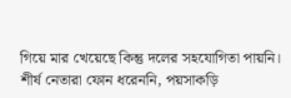গিয়ে মার খেয়েছে কিন্তু দলের সহযোগিতা পায়নি। শীর্ষ নেতারা ফোন ধরেননি, পয়সাকড়ি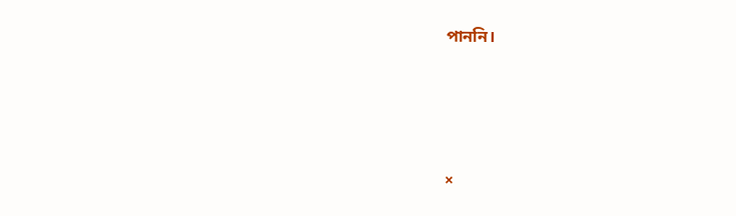পাননি।





×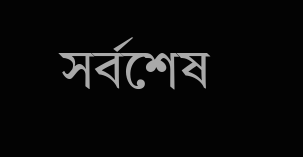সর্বশেষ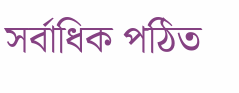সর্বাধিক পঠিত